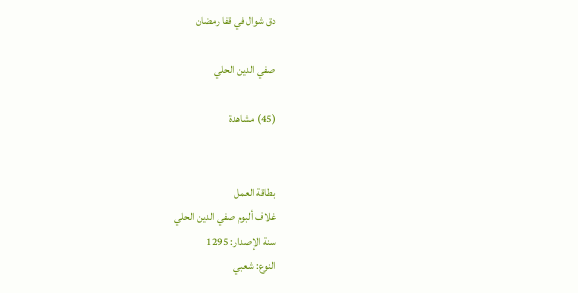دق شوال في قفا رمضان

صفي الدين الحلي

(45) مشاهدة


بطاقة العمل
غلاف ألبوم صفي الدين الحلي
سنة الإصدار: 1295
النوع: شعبي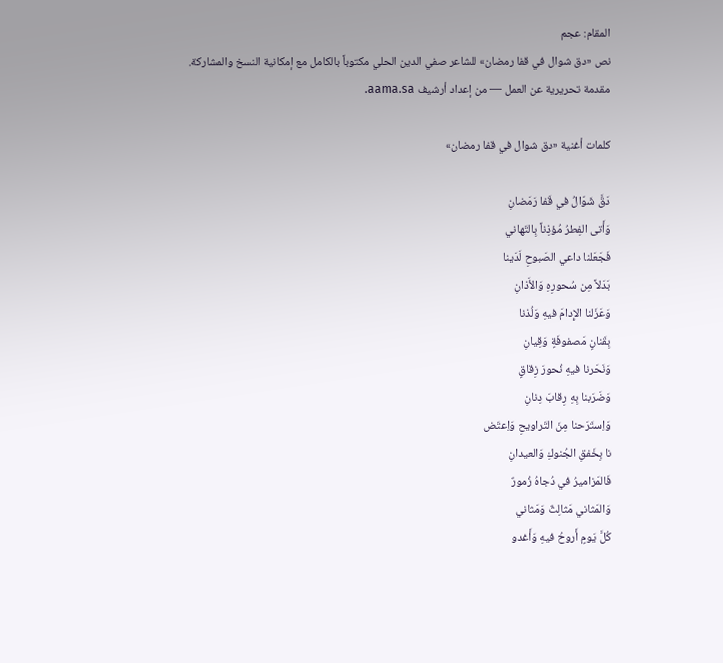المقام: عجم
نص «دق شوال في قفا رمضان» للشاعر صفي الدين الحلي مكتوباً بالكامل مع إمكانية النسخ والمشاركة.
مقدمة تحريرية عن العمل — من إعداد أرشيف aama.sa.

كلمات أغنية «دق شوال في قفا رمضان»

دَقَّ شَوّالُ في قَفا رَمَضانِ
وَأَتى الفِطرُ مُؤذِناً بِالتَهاني
فَجَعَلنا داعي الصَبوحِ لَدَينا
بَدَلاً مِن سُحورِهِ وَالأَذانِ
وَعَزَلنا الإِدامَ فيهِ وَلُذنا
بِقَنانٍ مَصفوفَةٍ وَقِيانِ
وَنَحَرنا فيهِ نُحورَ زِقاقٍ
وَضَرَبنا بِهِ رِقابَ دِنانِ
وَاِستَرَحنا مِنَ التَراويحِ وَاِعتَض
نا بِخَفقِ الجُنوكِ وَالعيدانِ
فَالمَزاميرُ في دُجاهُ زُمورٌ
وَالمَثاني مَثالِثٌ وَمَثاني
كُلَّ يَومٍ أَروحُ فيهِ وَأَغدو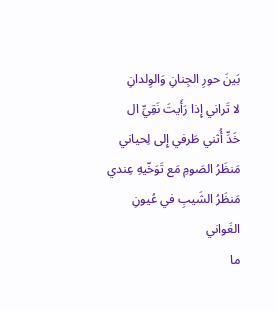بَينَ حورِ الجِنانِ وَالوِلدانِ
لا تَراني إِذا رَأَيتَ نَقِيِّ ال
خَدِّ أُثني طَرفي إِلى لِحياني
مَنظَرُ الصَومِ مَع تَوَخّيهِ عِندي
مَنظَرُ الشَيبِ في عُيونِ الغَواني
ما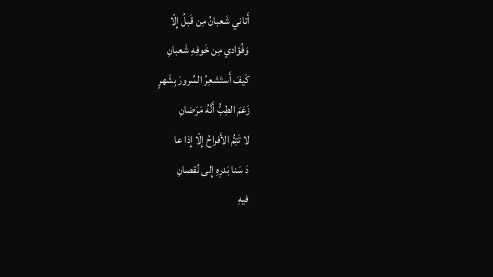أَتاني شَعبانُ مِن قَبلُ إِلّا
وَفُؤادي مِن خَوفِهِ شَعبانِ
كَيفَ أَستَشعِرُ السُرورَ بِشَهرٍ
زَعَمَ الطِبُّ أَنَّهُ مَرَضانِ
لا تَتِمُّ الأَفراحُ إِلّا إِذا عا
دَ سَنا بَدرِهِ إِلى نُقصانِ
فيهِ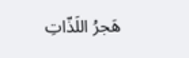هَجرُ اللَذّاتِ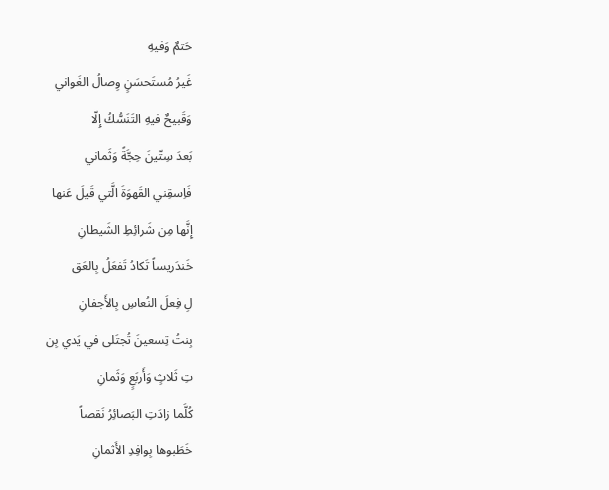حَتمٌ وَفيهِ
غَيرُ مُستَحسَنٍ وِصالُ الغَواني
وَقَبيحٌ فيهِ التَنَسُّكُ إِلّا
بَعدَ سِتّينَ حِجَّةً وَثَماني
فَاِسقِني القَهوَةَ الَّتي قَيلَ عَنها
إِنَّها مِن شَرائِطِ الشَيطانِ
خَندَريساً تَكادُ تَفعَلُ بِالعَق
لِ فِعلَ النُعاسِ بِالأَجفانِ
بِنتُ تِسعينَ تُجتَلى في يَدي بِن
تِ ثَلاثٍ وَأَربَعٍ وَثَمانِ
كُلَّما زادَتِ البَصائِرُ نَقصاً
خَطَبوها بِوافِدِ الأَثمانِ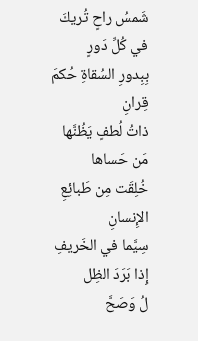شَمسُ راحٍ تُريكَ في كُلِّ دَورٍ
بِبِدورِ السُقاةِ حُكمَ قِرانِ
ذاتُ لُطفٍ يَظُنَّها مَن حَساها
خُلِقَت مِن طَبائِعِ الإِنسانِ
سِيَّما في الخَريفِ إِذا بَرَدَ الظِل
لُ وَصَحَّ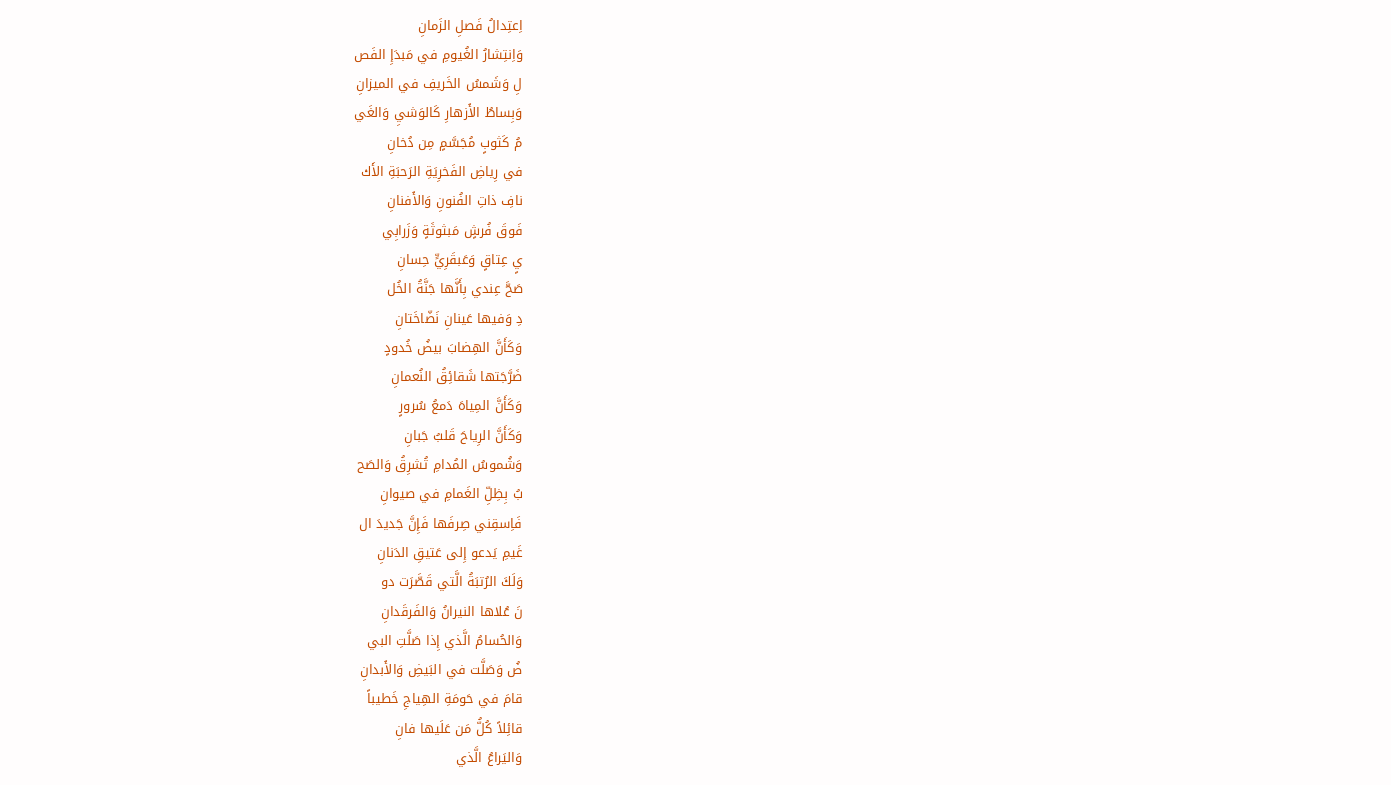اِعتِدالُ فَصلِ الزَمانِ
وَاِنتِشارُ الغُيومِ في مَبدَإِ الفَص
لِ وَشَمسُ الخَريفِ في الميزانِ
وَبِساطُ الأَزهارِ كَالوَشيِ وَالغَي
مُ كَثوبٍ مُجَسَّمٍ مِن دُخانِ
في رِياضِ الفَخرِيَةِ الرَحبَةِ الأَك
نافِ ذاتِ الفُنونِ وَالأَفنانِ
فَوقَ فُرشٍ مَبثوثَةٍ وَزَرابِي
يٍ عِتاقٍ وَعَبقَرِيٍّ حِسانِ
صَحَّ عِندي بِأَنَّها جَنَّةُ الخُل
دِ وَفيها عَينانِ نَضّاخَتانِ
وَكَأَنَّ الهِضابَ بيضُ خُدودٍ
ضَرَّجَتها شَقائِقُ النُعمانِ
وَكَأَنَّ المِياهَ دَمعُ سُرورٍ
وَكَأَنَّ الرِياحَ قَلبُ جَبانِ
وَشُموسُ المُدامِ تُشرِقُ وَالصَح
بُ بِظِلِّ الغَمامِ في صيوانِ
فَاِسقِني صِرفَها فَإِنَّ جَديدَ ال
غَيمِ يَدعو إِلى عَتيقِ الدَنانِ
وَلَكَ الرُتبَةُ الَّتي قَصَّرَت دو
نَ عُلاها النيرانُ وَالفَرقَدانِ
وَالحُسامُ الَّذي إِذا صَلَّتِ البي
ضُ وَصَلَّت في البَيضِ وَالأَبدانِ
قامَ في حَومَةِ الهِياجِ خَطيباً
قائِلاً كُلُّ مَن عَلَيها فانِ
وَاليَراعُ الَّذي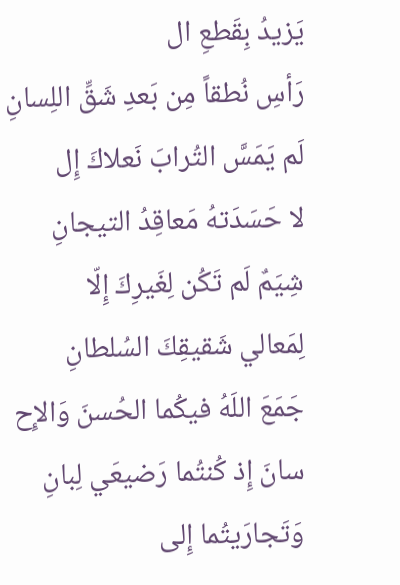يَزيدُ بِقَطعِ ال
رَأسِ نُطقاً مِن بَعدِ شَقِّ اللِسانِ
لَم يَمَسَّ التُرابَ نَعلاكَ إِل
لا حَسَدَتهُ مَعاقِدُ التيجانِ
شِيَمٌ لَم تَكُن لِغَيرِكَ إِلّا
لِمَعالي شَقيقِكَ السُلطانِ
جَمَعَ اللَهُ فيكُما الحُسنَ وَالإِح
سانَ إِذ كُنتُما رَضيعَي لِبانِ
وَتَجارَيتُما إِلى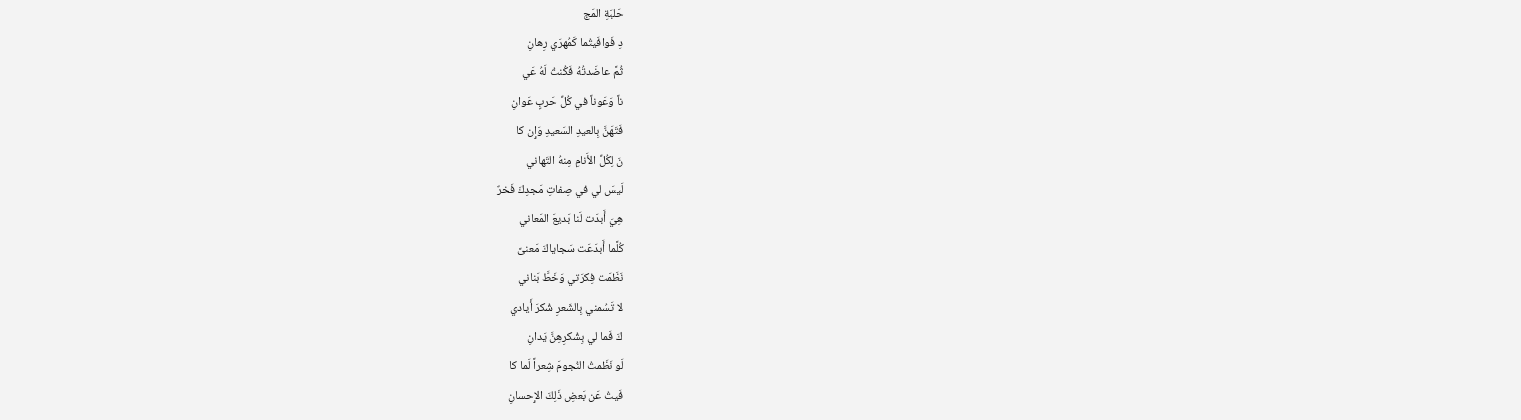حَلبَةِ المَج
دِ فَوافَيتُما كَمُهرَي رِهانِ
ثُمَّ عاضَدتُهُ فَكُنتُ لَهُ عَي
ناً وَعَوناً في كُلِّ حَربٍ عَوانِ
فَتَهَنَّ بِالعيدِ السَعيدِ وَإِن كا
نَ لِكُلِّ الأَنامِ مِنهُ التَهاني
لَيسَ لي في صِفاتِ مَجدِكَ فَخرٌ
هِيَ أَبدَت لَنا بَديعَ المَعاني
كُلَّما أَبدَعَت سَجاياكَ مَعنىً
نَظَمَت فِكرَتي وَخَطَّ بَناني
لا تَسُمني بِالشَعرِ شُكرَ أَيادي
كَ فَما لي بِشُكرِهِنَّ يَدانِ
لَو نَظَمتُ النُجومَ شِعراً لَما كا
فَيتُ عَن بَعضِ ذَلِكَ الإِحسانِ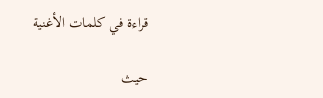قراءة في كلمات الأغنية

حيث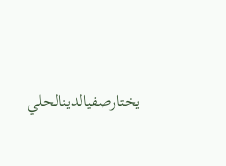يختارصفيالدينالحلي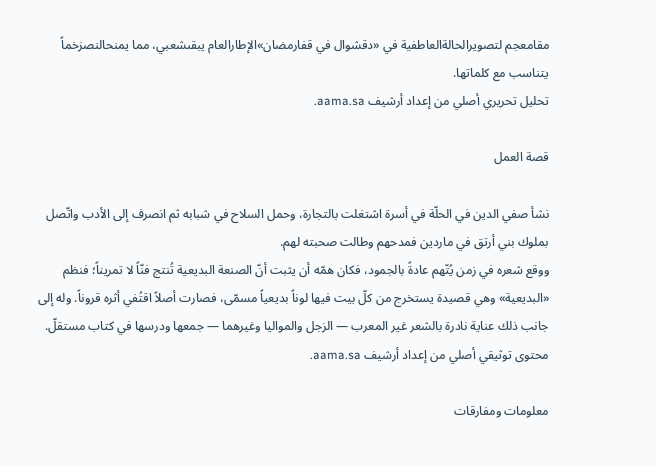مقامعجم لتصويرالحالةالعاطفية في «دقشوال في قفارمضان»الإطارالعام يبقىشعبي، مما يمنحالنصزخماً يتناسب مع كلماتها.
تحليل تحريري أصلي من إعداد أرشيف aama.sa.

قصة العمل

نشأ صفي الدين في الحلّة في أسرة اشتغلت بالتجارة، وحمل السلاح في شبابه ثم انصرف إلى الأدب واتّصل بملوك بني أرتق في ماردين فمدحهم وطالت صحبته لهم.
ووقع شعره في زمن يُتّهم عادةً بالجمود، فكان همّه أن يثبت أنّ الصنعة البديعية تُنتج فنّاً لا تمريناً؛ فنظم «البديعية» وهي قصيدة يستخرج من كلّ بيت فيها لوناً بديعياً مسمّى، فصارت أصلاً اقتُفي أثره قروناً. وله إلى جانب ذلك عناية نادرة بالشعر غير المعرب — الزجل والمواليا وغيرهما — جمعها ودرسها في كتاب مستقلّ.
محتوى توثيقي أصلي من إعداد أرشيف aama.sa.

معلومات ومفارقات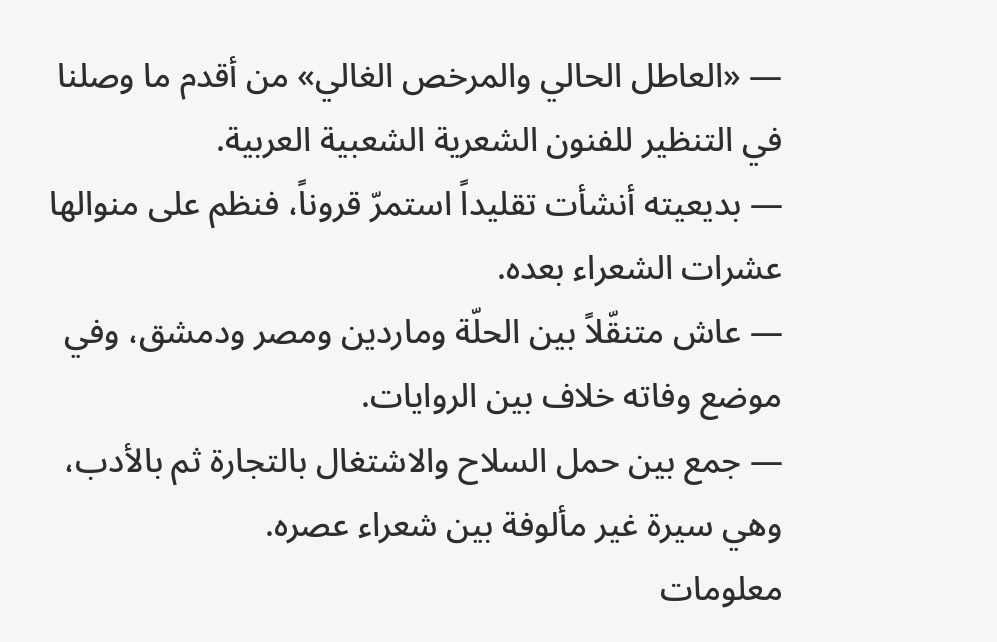— «العاطل الحالي والمرخص الغالي» من أقدم ما وصلنا في التنظير للفنون الشعرية الشعبية العربية.
— بديعيته أنشأت تقليداً استمرّ قروناً، فنظم على منوالها عشرات الشعراء بعده.
— عاش متنقّلاً بين الحلّة وماردين ومصر ودمشق، وفي موضع وفاته خلاف بين الروايات.
— جمع بين حمل السلاح والاشتغال بالتجارة ثم بالأدب، وهي سيرة غير مألوفة بين شعراء عصره.
معلومات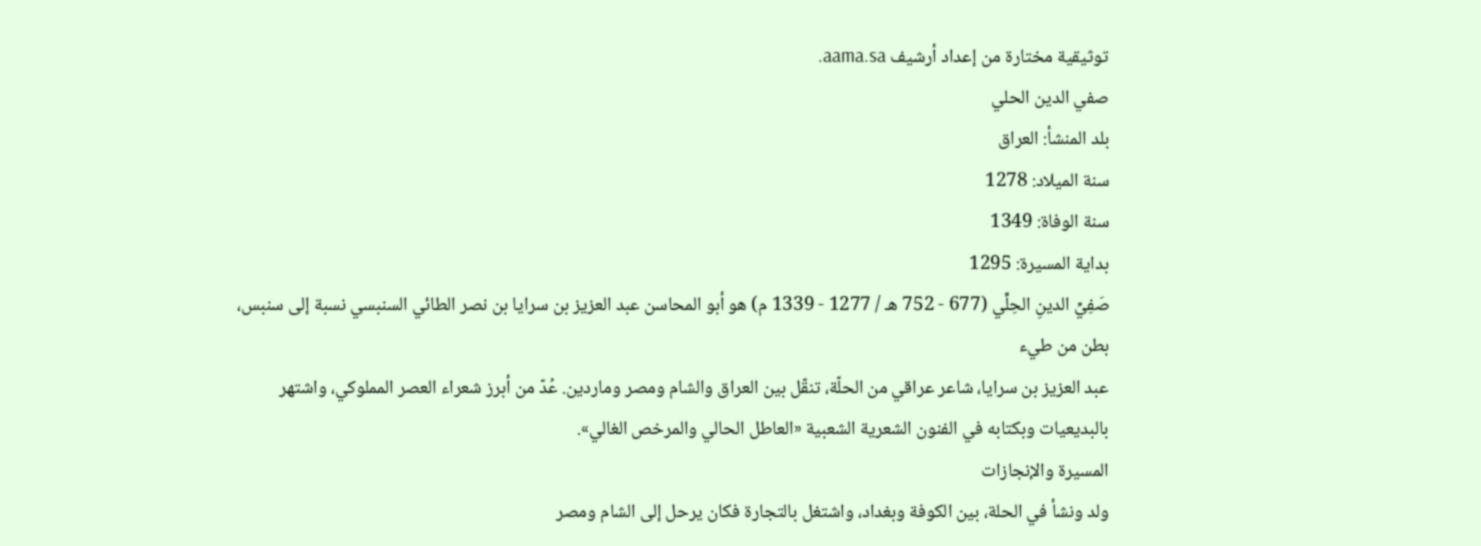توثيقية مختارة من إعداد أرشيف aama.sa.
صفي الدين الحلي
بلد المنشأ: العراق
سنة الميلاد: 1278
سنة الوفاة: 1349
بداية المسيرة: 1295
صَفِيِّ الدينِ الحِلِّي (677 - 752 هـ / 1277 - 1339 م) هو أبو المحاسن عبد العزيز بن سرايا بن نصر الطائي السنبسي نسبة إلى سنبس، بطن من طيء
عبد العزيز بن سرايا، شاعر عراقي من الحلّة، تنقّل بين العراق والشام ومصر وماردين. عُدّ من أبرز شعراء العصر المملوكي، واشتهر بالبديعيات وبكتابه في الفنون الشعرية الشعبية «العاطل الحالي والمرخص الغالي».
المسيرة والإنجازات
ولد ونشأ في الحلة، بين الكوفة وبغداد، واشتغل بالتجارة فكان يرحل إلى الشام ومصر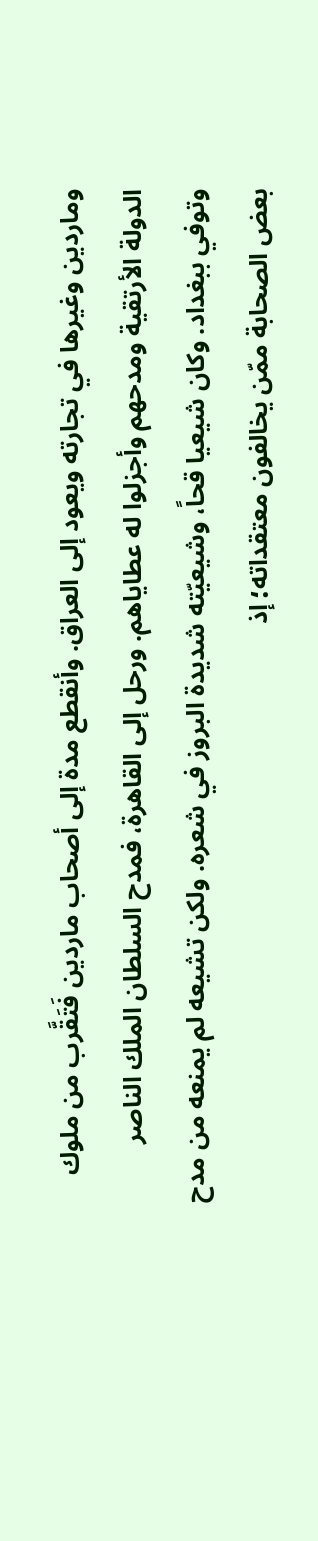وماردين وغيرها في تجارته ويعود إلى العراق. وأنقطع مدة إلى أصحاب ماردين فَتَقَّرب من ملوك الدولة الأرتقية ومدحهم وأجزلوا له عطاياهم. ورحل إلى القاهرة، فمدح السلطان الملك الناصر وتوفي ببغداد. وكان شيعيا قحاً، وشيعيّته شديدة البروز في شعره. ولكن تشيعه لم يمنعه من مدح بعض الصحابة ممّن يخالفون معتقداته؛ إذ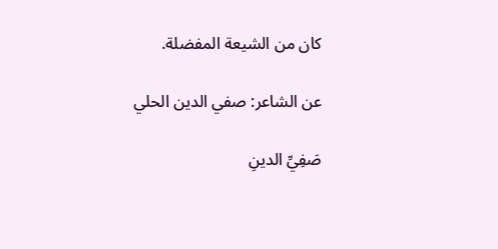كان من الشيعة المفضلة.

عن الشاعر: صفي الدين الحلي

صَفِيِّ الدينِ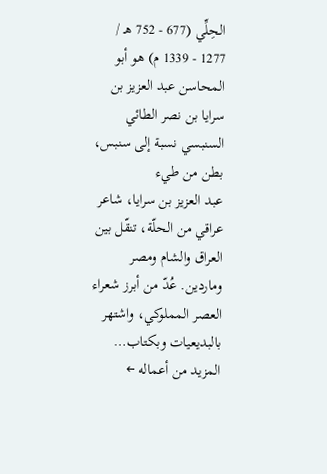الحِلِّي (677 - 752 هـ / 1277 - 1339 م) هو أبو المحاسن عبد العزيز بن سرايا بن نصر الطائي السنبسي نسبة إلى سنبس، بطن من طيء
عبد العزيز بن سرايا، شاعر عراقي من الحلّة، تنقّل بين العراق والشام ومصر وماردين. عُدّ من أبرز شعراء العصر المملوكي، واشتهر بالبديعيات وبكتاب…
المزيد من أعماله ←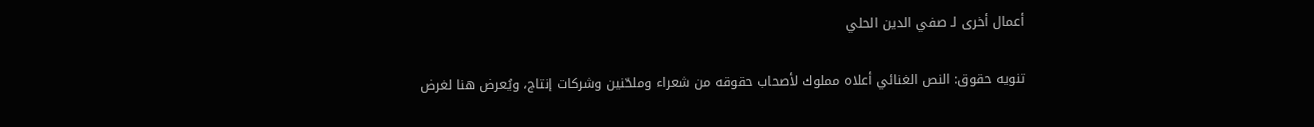أعمال أخرى لـ صفي الدين الحلي

تنويه حقوق: النص الغنائي أعلاه مملوك لأصحاب حقوقه من شعراء وملحّنين وشركات إنتاج، ويُعرض هنا لغرض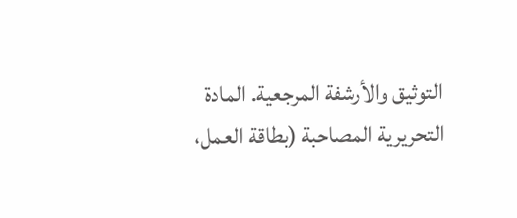التوثيق والأرشفة المرجعية. المادة التحريرية المصاحبة (بطاقة العمل،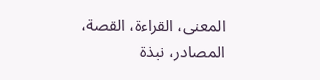المعنى، القراءة، القصة، المصادر، نبذة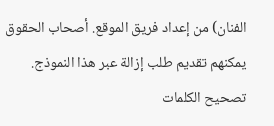الفنان) من إعداد فريق الموقع. أصحاب الحقوق يمكنهم تقديم طلب إزالة عبر هذا النموذج.
تصحيح الكلمات